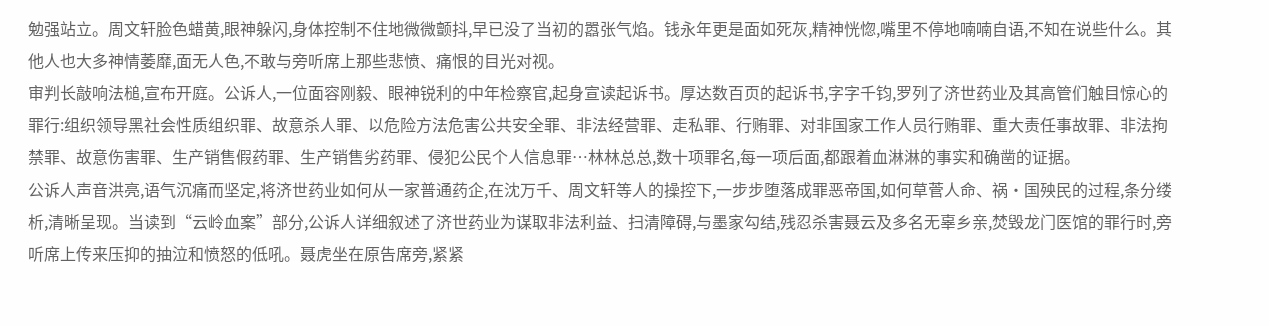勉强站立。周文轩脸色蜡黄,眼神躲闪,身体控制不住地微微颤抖,早已没了当初的嚣张气焰。钱永年更是面如死灰,精神恍惚,嘴里不停地喃喃自语,不知在说些什么。其他人也大多神情萎靡,面无人色,不敢与旁听席上那些悲愤、痛恨的目光对视。
审判长敲响法槌,宣布开庭。公诉人,一位面容刚毅、眼神锐利的中年检察官,起身宣读起诉书。厚达数百页的起诉书,字字千钧,罗列了济世药业及其高管们触目惊心的罪行:组织领导黑社会性质组织罪、故意杀人罪、以危险方法危害公共安全罪、非法经营罪、走私罪、行贿罪、对非国家工作人员行贿罪、重大责任事故罪、非法拘禁罪、故意伤害罪、生产销售假药罪、生产销售劣药罪、侵犯公民个人信息罪…林林总总,数十项罪名,每一项后面,都跟着血淋淋的事实和确凿的证据。
公诉人声音洪亮,语气沉痛而坚定,将济世药业如何从一家普通药企,在沈万千、周文轩等人的操控下,一步步堕落成罪恶帝国,如何草菅人命、祸·国殃民的过程,条分缕析,清晰呈现。当读到“云岭血案”部分,公诉人详细叙述了济世药业为谋取非法利益、扫清障碍,与墨家勾结,残忍杀害聂云及多名无辜乡亲,焚毁龙门医馆的罪行时,旁听席上传来压抑的抽泣和愤怒的低吼。聂虎坐在原告席旁,紧紧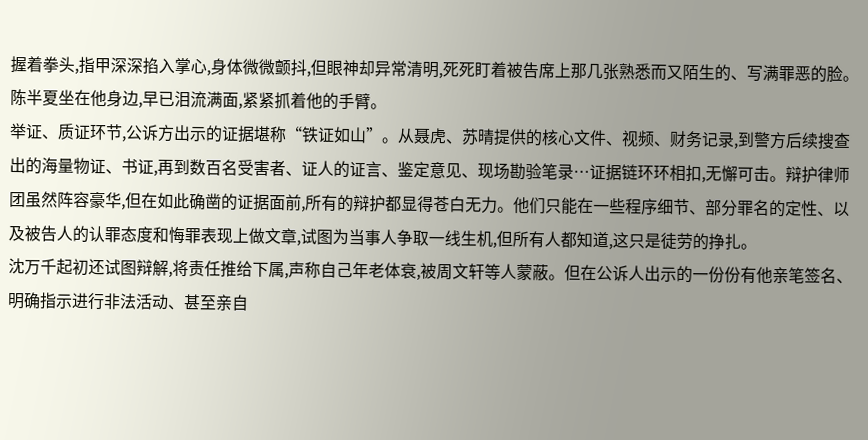握着拳头,指甲深深掐入掌心,身体微微颤抖,但眼神却异常清明,死死盯着被告席上那几张熟悉而又陌生的、写满罪恶的脸。陈半夏坐在他身边,早已泪流满面,紧紧抓着他的手臂。
举证、质证环节,公诉方出示的证据堪称“铁证如山”。从聂虎、苏晴提供的核心文件、视频、财务记录,到警方后续搜查出的海量物证、书证,再到数百名受害者、证人的证言、鉴定意见、现场勘验笔录…证据链环环相扣,无懈可击。辩护律师团虽然阵容豪华,但在如此确凿的证据面前,所有的辩护都显得苍白无力。他们只能在一些程序细节、部分罪名的定性、以及被告人的认罪态度和悔罪表现上做文章,试图为当事人争取一线生机,但所有人都知道,这只是徒劳的挣扎。
沈万千起初还试图辩解,将责任推给下属,声称自己年老体衰,被周文轩等人蒙蔽。但在公诉人出示的一份份有他亲笔签名、明确指示进行非法活动、甚至亲自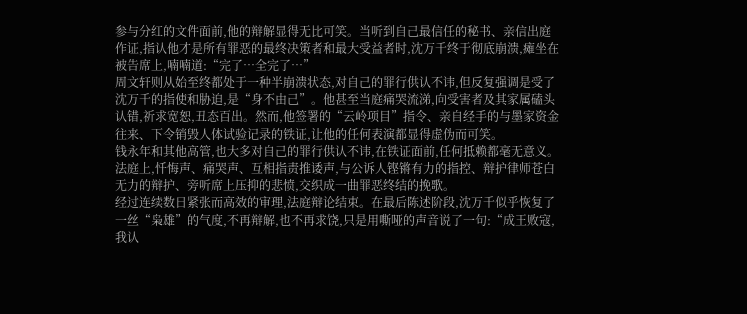参与分红的文件面前,他的辩解显得无比可笑。当听到自己最信任的秘书、亲信出庭作证,指认他才是所有罪恶的最终决策者和最大受益者时,沈万千终于彻底崩溃,瘫坐在被告席上,喃喃道:“完了…全完了…”
周文轩则从始至终都处于一种半崩溃状态,对自己的罪行供认不讳,但反复强调是受了沈万千的指使和胁迫,是“身不由己”。他甚至当庭痛哭流涕,向受害者及其家属磕头认错,祈求宽恕,丑态百出。然而,他签署的“云岭项目”指令、亲自经手的与墨家资金往来、下令销毁人体试验记录的铁证,让他的任何表演都显得虚伪而可笑。
钱永年和其他高管,也大多对自己的罪行供认不讳,在铁证面前,任何抵赖都毫无意义。法庭上,忏悔声、痛哭声、互相指责推诿声,与公诉人铿锵有力的指控、辩护律师苍白无力的辩护、旁听席上压抑的悲愤,交织成一曲罪恶终结的挽歌。
经过连续数日紧张而高效的审理,法庭辩论结束。在最后陈述阶段,沈万千似乎恢复了一丝“枭雄”的气度,不再辩解,也不再求饶,只是用嘶哑的声音说了一句:“成王败寇,我认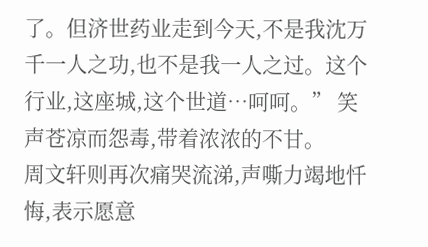了。但济世药业走到今天,不是我沈万千一人之功,也不是我一人之过。这个行业,这座城,这个世道…呵呵。” 笑声苍凉而怨毒,带着浓浓的不甘。
周文轩则再次痛哭流涕,声嘶力竭地忏悔,表示愿意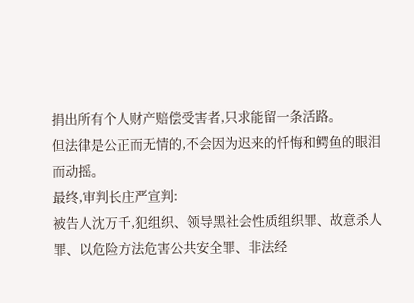捐出所有个人财产赔偿受害者,只求能留一条活路。
但法律是公正而无情的,不会因为迟来的忏悔和鳄鱼的眼泪而动摇。
最终,审判长庄严宣判:
被告人沈万千,犯组织、领导黑社会性质组织罪、故意杀人罪、以危险方法危害公共安全罪、非法经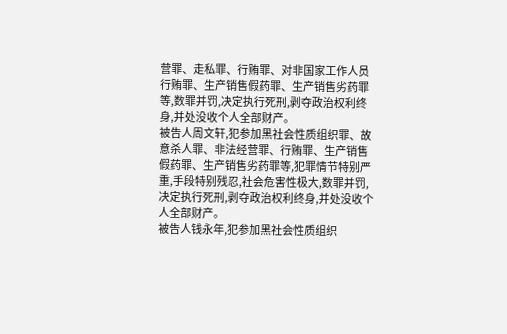营罪、走私罪、行贿罪、对非国家工作人员行贿罪、生产销售假药罪、生产销售劣药罪等,数罪并罚,决定执行死刑,剥夺政治权利终身,并处没收个人全部财产。
被告人周文轩,犯参加黑社会性质组织罪、故意杀人罪、非法经营罪、行贿罪、生产销售假药罪、生产销售劣药罪等,犯罪情节特别严重,手段特别残忍,社会危害性极大,数罪并罚,决定执行死刑,剥夺政治权利终身,并处没收个人全部财产。
被告人钱永年,犯参加黑社会性质组织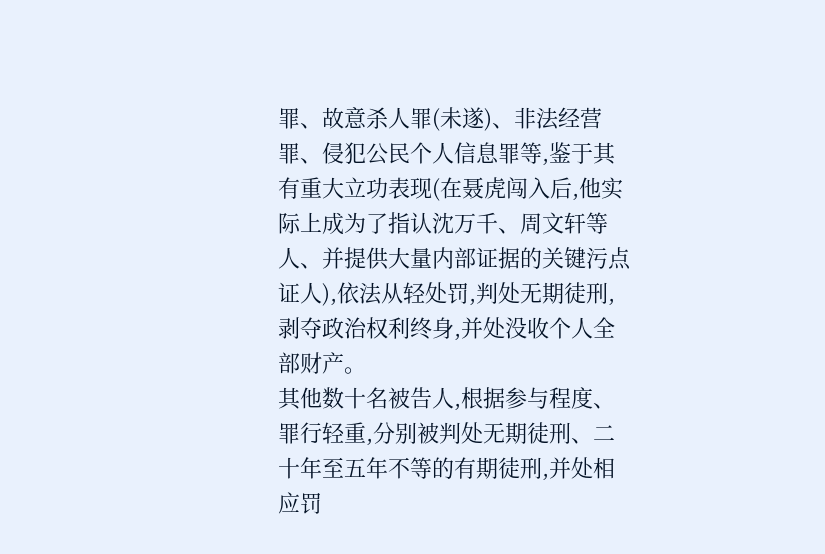罪、故意杀人罪(未遂)、非法经营罪、侵犯公民个人信息罪等,鉴于其有重大立功表现(在聂虎闯入后,他实际上成为了指认沈万千、周文轩等人、并提供大量内部证据的关键污点证人),依法从轻处罚,判处无期徒刑,剥夺政治权利终身,并处没收个人全部财产。
其他数十名被告人,根据参与程度、罪行轻重,分别被判处无期徒刑、二十年至五年不等的有期徒刑,并处相应罚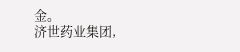金。
济世药业集团,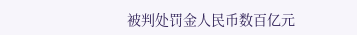被判处罚金人民币数百亿元